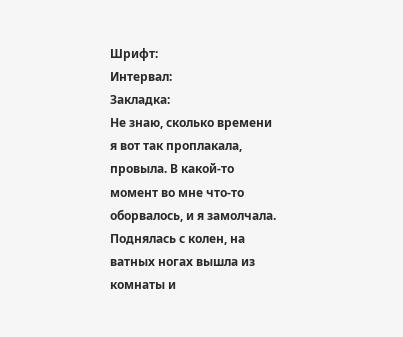Шрифт:
Интервал:
Закладка:
Не знаю, сколько времени я вот так проплакала, провыла. В какой-то момент во мне что-то оборвалось, и я замолчала. Поднялась с колен, на ватных ногах вышла из комнаты и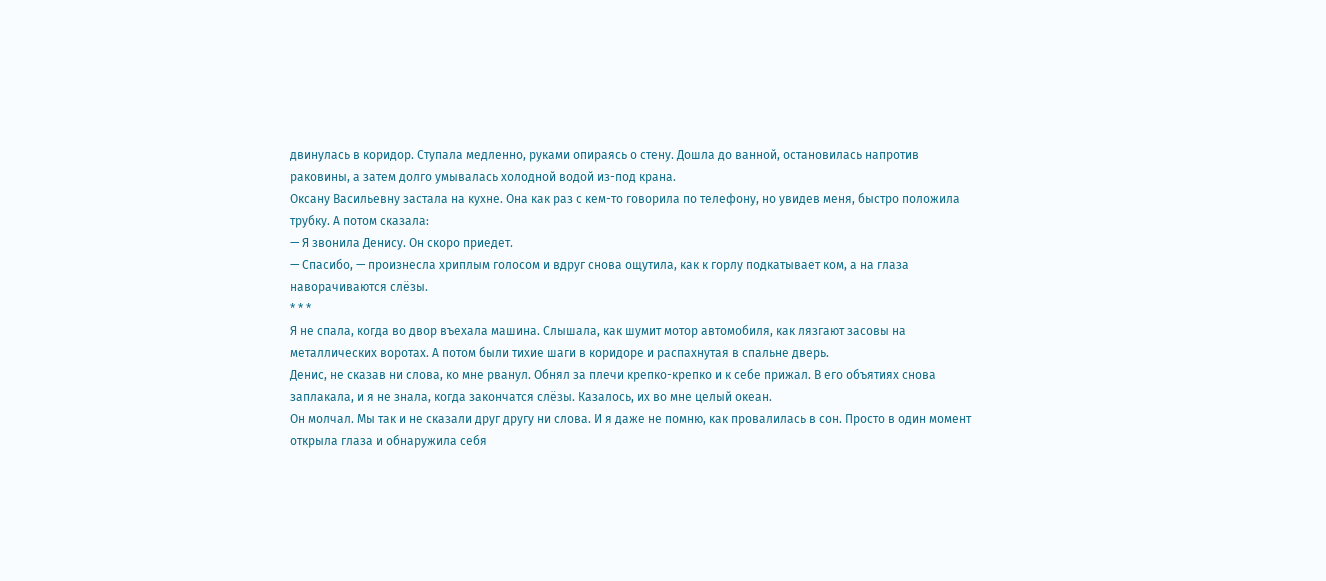двинулась в коридор. Ступала медленно, руками опираясь о стену. Дошла до ванной, остановилась напротив раковины, а затем долго умывалась холодной водой из-под крана.
Оксану Васильевну застала на кухне. Она как раз с кем-то говорила по телефону, но увидев меня, быстро положила трубку. А потом сказала:
— Я звонила Денису. Он скоро приедет.
— Спасибо, — произнесла хриплым голосом и вдруг снова ощутила, как к горлу подкатывает ком, а на глаза наворачиваются слёзы.
* * *
Я не спала, когда во двор въехала машина. Слышала, как шумит мотор автомобиля, как лязгают засовы на металлических воротах. А потом были тихие шаги в коридоре и распахнутая в спальне дверь.
Денис, не сказав ни слова, ко мне рванул. Обнял за плечи крепко-крепко и к себе прижал. В его объятиях снова заплакала, и я не знала, когда закончатся слёзы. Казалось, их во мне целый океан.
Он молчал. Мы так и не сказали друг другу ни слова. И я даже не помню, как провалилась в сон. Просто в один момент открыла глаза и обнаружила себя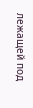лежащей под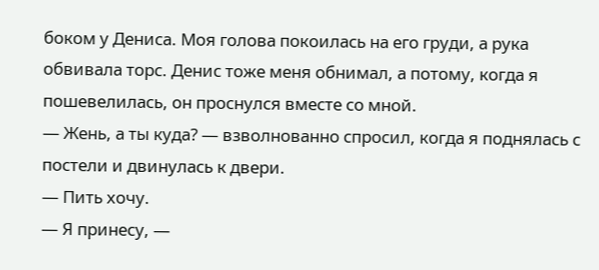боком у Дениса. Моя голова покоилась на его груди, а рука обвивала торс. Денис тоже меня обнимал, а потому, когда я пошевелилась, он проснулся вместе со мной.
— Жень, а ты куда? — взволнованно спросил, когда я поднялась с постели и двинулась к двери.
— Пить хочу.
— Я принесу, —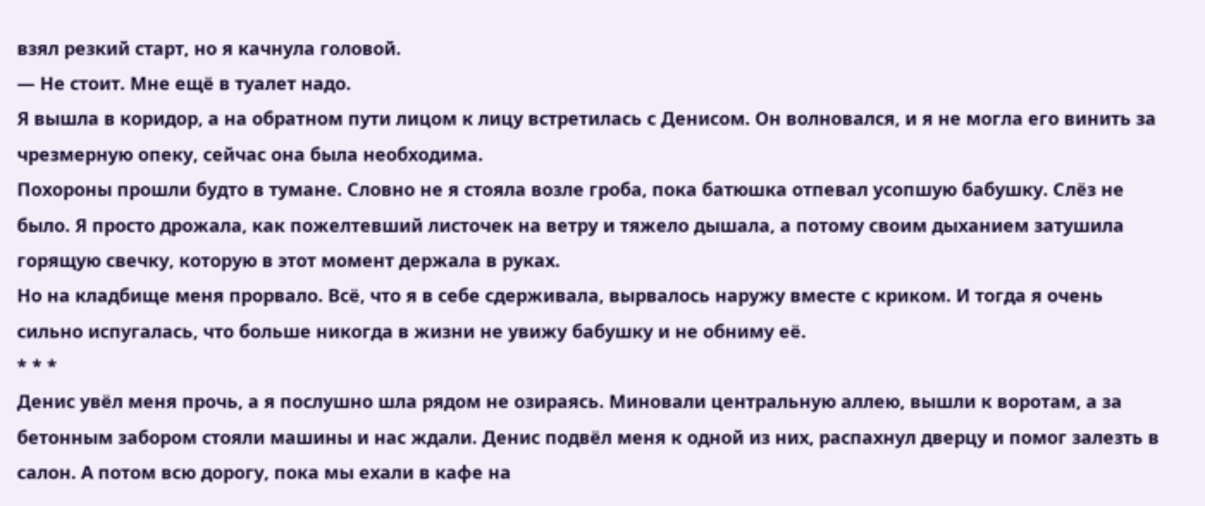взял резкий старт, но я качнула головой.
— Не стоит. Мне ещё в туалет надо.
Я вышла в коридор, а на обратном пути лицом к лицу встретилась с Денисом. Он волновался, и я не могла его винить за чрезмерную опеку, сейчас она была необходима.
Похороны прошли будто в тумане. Словно не я стояла возле гроба, пока батюшка отпевал усопшую бабушку. Слёз не было. Я просто дрожала, как пожелтевший листочек на ветру и тяжело дышала, а потому своим дыханием затушила горящую свечку, которую в этот момент держала в руках.
Но на кладбище меня прорвало. Всё, что я в себе сдерживала, вырвалось наружу вместе с криком. И тогда я очень сильно испугалась, что больше никогда в жизни не увижу бабушку и не обниму её.
* * *
Денис увёл меня прочь, а я послушно шла рядом не озираясь. Миновали центральную аллею, вышли к воротам, а за бетонным забором стояли машины и нас ждали. Денис подвёл меня к одной из них, распахнул дверцу и помог залезть в салон. А потом всю дорогу, пока мы ехали в кафе на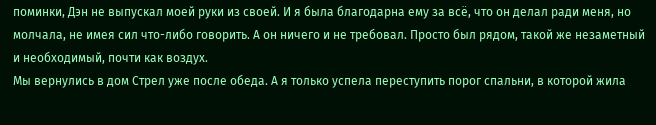поминки, Дэн не выпускал моей руки из своей. И я была благодарна ему за всё, что он делал ради меня, но молчала, не имея сил что-либо говорить. А он ничего и не требовал. Просто был рядом, такой же незаметный и необходимый, почти как воздух.
Мы вернулись в дом Стрел уже после обеда. А я только успела переступить порог спальни, в которой жила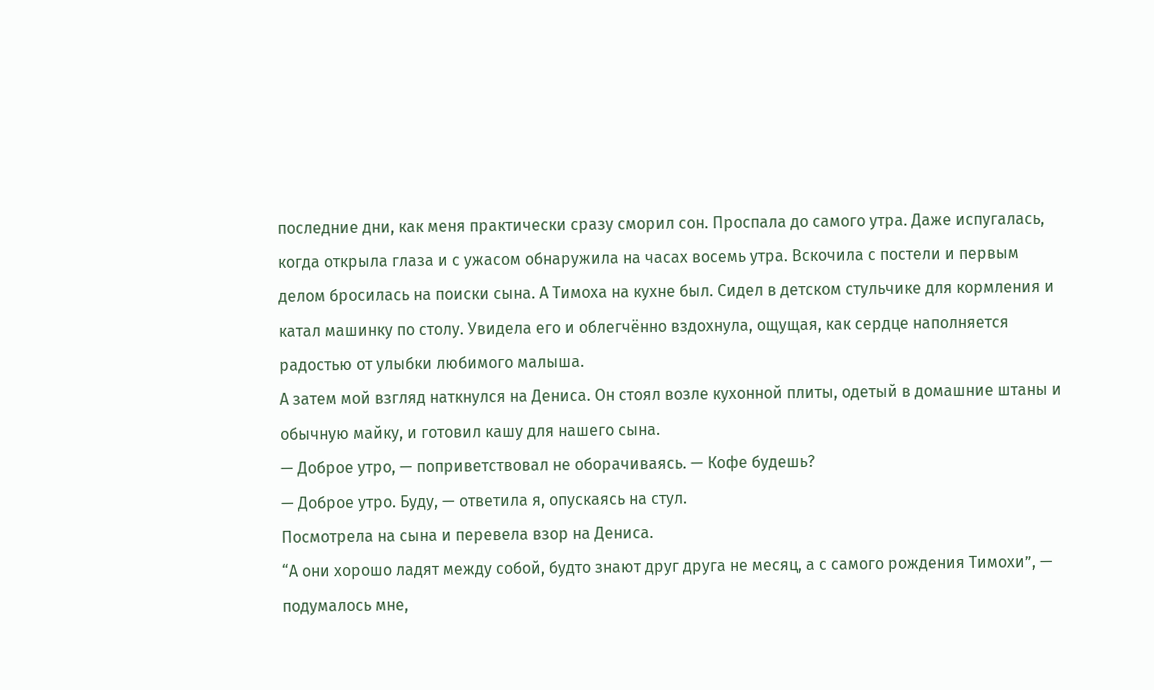последние дни, как меня практически сразу сморил сон. Проспала до самого утра. Даже испугалась, когда открыла глаза и с ужасом обнаружила на часах восемь утра. Вскочила с постели и первым делом бросилась на поиски сына. А Тимоха на кухне был. Сидел в детском стульчике для кормления и катал машинку по столу. Увидела его и облегчённо вздохнула, ощущая, как сердце наполняется радостью от улыбки любимого малыша.
А затем мой взгляд наткнулся на Дениса. Он стоял возле кухонной плиты, одетый в домашние штаны и обычную майку, и готовил кашу для нашего сына.
— Доброе утро, — поприветствовал не оборачиваясь. — Кофе будешь?
— Доброе утро. Буду, — ответила я, опускаясь на стул.
Посмотрела на сына и перевела взор на Дениса.
“А они хорошо ладят между собой, будто знают друг друга не месяц, а с самого рождения Тимохи”, — подумалось мне,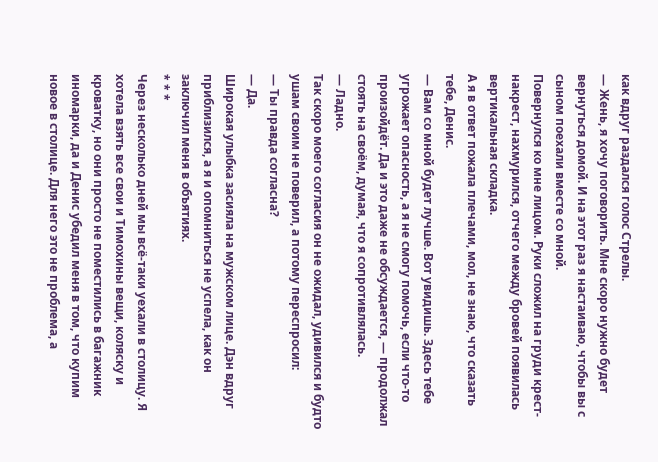как вдруг раздался голос Стрелы.
— Жень, я хочу поговорить. Мне скоро нужно будет вернуться домой. И на этот раз я настаиваю, чтобы вы с сыном поехали вместе со мной.
Повернулся ко мне лицом. Руки сложил на груди крест-накрест, нахмурился, отчего между бровей появилась вертикальная складка.
А я в ответ пожала плечами, мол, не знаю, что сказать тебе, Денис.
— Вам со мной будет лучше. Вот увидишь. Здесь тебе угрожает опасность, а я не смогу помочь, если что-то произойдёт. Да и это даже не обсуждается, — продолжал стоять на своём, думая, что я сопротивлялась.
— Ладно.
Так скоро моего согласия он не ожидал, удивился и будто ушам своим не поверил, а потому переспросил:
— Ты правда согласна?
— Да.
Широкая улыбка засияла на мужском лице. Дэн вдруг приблизился, а я и опомниться не успела, как он заключил меня в объятиях.
* * *
Через несколько дней мы всё-таки уехали в столицу. Я хотела взять все свои и Тимохины вещи, коляску и кроватку, но они просто не поместились в багажник иномарки, да и Денис убедил меня в том, что купим новое в столице. Для него это не проблема, а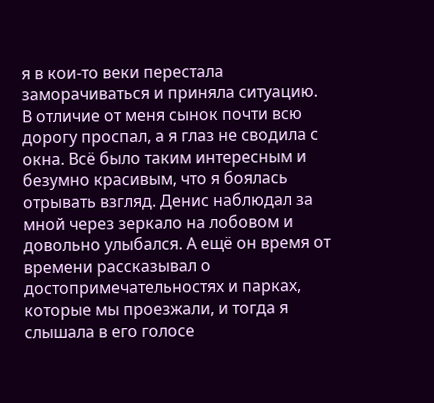я в кои-то веки перестала заморачиваться и приняла ситуацию.
В отличие от меня сынок почти всю дорогу проспал, а я глаз не сводила с окна. Всё было таким интересным и безумно красивым, что я боялась отрывать взгляд. Денис наблюдал за мной через зеркало на лобовом и довольно улыбался. А ещё он время от времени рассказывал о достопримечательностях и парках, которые мы проезжали, и тогда я слышала в его голосе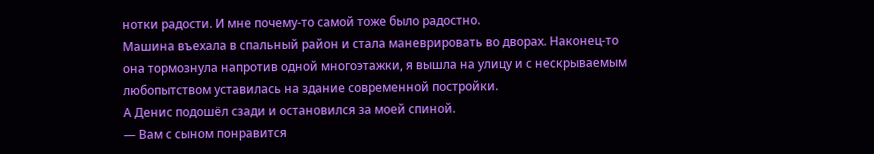нотки радости. И мне почему-то самой тоже было радостно.
Машина въехала в спальный район и стала маневрировать во дворах. Наконец-то она тормознула напротив одной многоэтажки, я вышла на улицу и с нескрываемым любопытством уставилась на здание современной постройки.
А Денис подошёл сзади и остановился за моей спиной.
— Вам с сыном понравится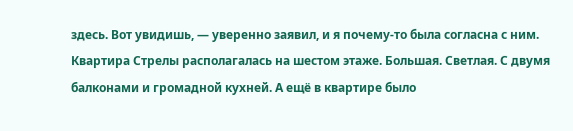здесь. Вот увидишь, — уверенно заявил, и я почему-то была согласна с ним.
Квартира Стрелы располагалась на шестом этаже. Большая. Светлая. С двумя балконами и громадной кухней. А ещё в квартире было